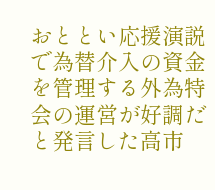おととい応援演説で為替介入の資金を管理する外為特会の運営が好調だと発言した高市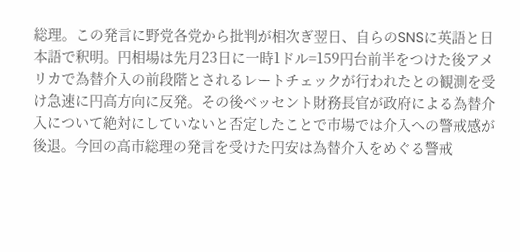総理。この発言に野党各党から批判が相次ぎ翌日、自らのSNSに英語と日本語で釈明。円相場は先月23日に一時1ドル=159円台前半をつけた後アメリカで為替介入の前段階とされるレートチェックが行われたとの観測を受け急速に円高方向に反発。その後ベッセント財務長官が政府による為替介入について絶対にしていないと否定したことで市場では介入への警戒感が後退。今回の高市総理の発言を受けた円安は為替介入をめぐる警戒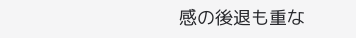感の後退も重な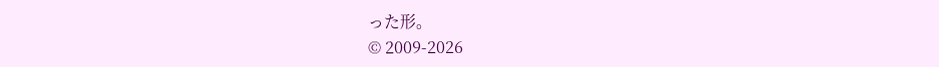った形。
© 2009-2026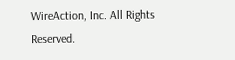WireAction, Inc. All Rights Reserved.